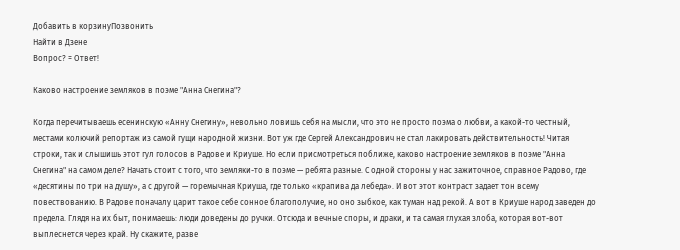Добавить в корзинуПозвонить
Найти в Дзене
Вопрос? = Ответ!

Каково настроение земляков в поэме "Анна Снегина"?

Когда перечитываешь есенинскую «Анну Снегину», невольно ловишь себя на мысли, что это не просто поэма о любви, а какой-то честный, местами колючий репортаж из самой гущи народной жизни. Вот уж где Сергей Александрович не стал лакировать действительность! Читая строки, так и слышишь этот гул голосов в Радове и Криуше. Но если присмотреться поближе, каково настроение земляков в поэме "Анна Снегина" на самом деле? Начать стоит с того, что земляки-то в поэме — ребята разные. С одной стороны у нас зажиточное, справное Радово, где «десятины по три на душу», а с другой — горемычная Криуша, где только «крапива да лебеда». И вот этот контраст задает тон всему повествованию. В Радове поначалу царит такое себе сонное благополучие, но оно зыбкое, как туман над рекой. А вот в Криуше народ заведен до предела. Глядя на их быт, понимаешь: люди доведены до ручки. Отсюда и вечные споры, и драки, и та самая глухая злоба, которая вот-вот выплеснется через край. Ну скажите, разве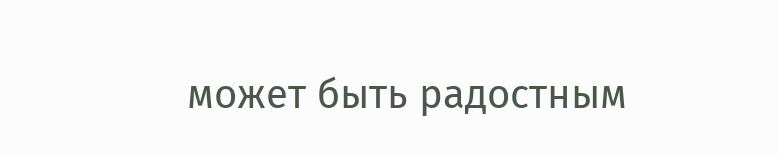может быть радостным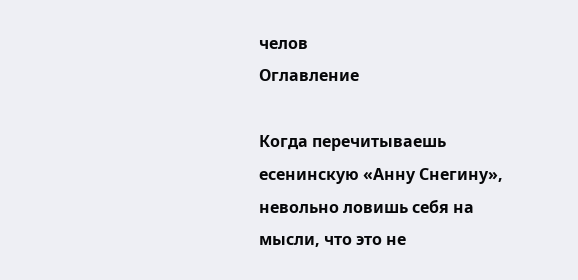челов
Оглавление

Когда перечитываешь есенинскую «Анну Снегину», невольно ловишь себя на мысли, что это не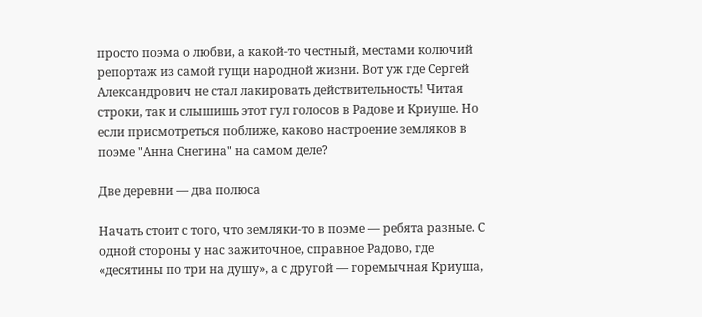просто поэма о любви, а какой-то честный, местами колючий репортаж из самой гущи народной жизни. Вот уж где Сергей Александрович не стал лакировать действительность! Читая строки, так и слышишь этот гул голосов в Радове и Криуше. Но если присмотреться поближе, каково настроение земляков в поэме "Анна Снегина" на самом деле?

Две деревни — два полюса

Начать стоит с того, что земляки-то в поэме — ребята разные. С одной стороны у нас зажиточное, справное Радово, где «десятины по три на душу», а с другой — горемычная Криуша,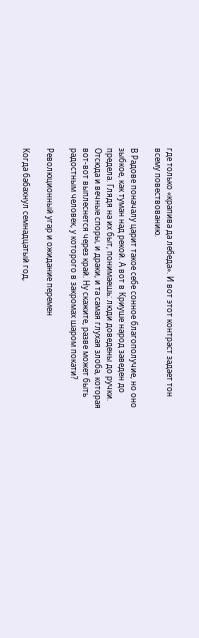где только «крапива да лебеда». И вот этот контраст задает тон всему повествованию.

В Радове поначалу царит такое себе сонное благополучие, но оно зыбкое, как туман над рекой. А вот в Криуше народ заведен до предела. Глядя на их быт, понимаешь: люди доведены до ручки. Отсюда и вечные споры, и драки, и та самая глухая злоба, которая вот-вот выплеснется через край. Ну скажите, разве может быть радостным человек, у которого в закромах шаром покати?

Революционный угар и ожидание перемен

Когда бабахнул семнадцатый год,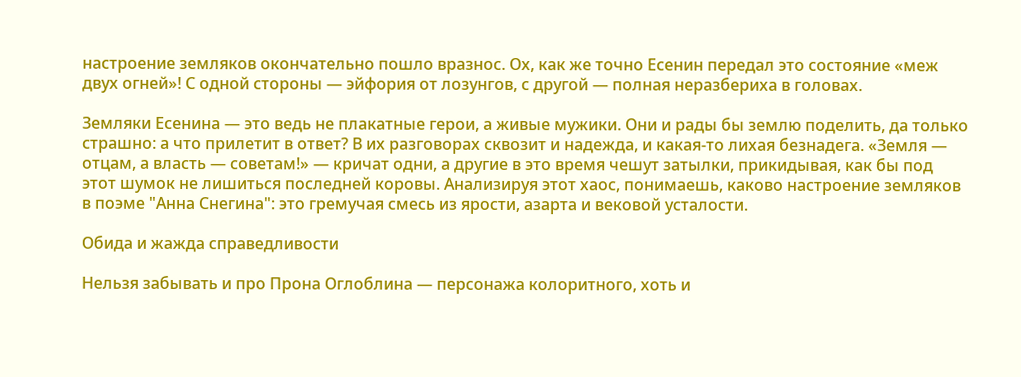настроение земляков окончательно пошло вразнос. Ох, как же точно Есенин передал это состояние «меж двух огней»! С одной стороны — эйфория от лозунгов, с другой — полная неразбериха в головах.

Земляки Есенина — это ведь не плакатные герои, а живые мужики. Они и рады бы землю поделить, да только страшно: а что прилетит в ответ? В их разговорах сквозит и надежда, и какая-то лихая безнадега. «Земля — отцам, а власть — советам!» — кричат одни, а другие в это время чешут затылки, прикидывая, как бы под этот шумок не лишиться последней коровы. Анализируя этот хаос, понимаешь, каково настроение земляков в поэме "Анна Снегина": это гремучая смесь из ярости, азарта и вековой усталости.

Обида и жажда справедливости

Нельзя забывать и про Прона Оглоблина — персонажа колоритного, хоть и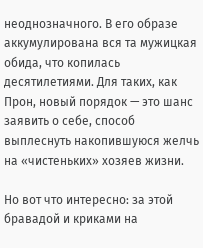неоднозначного. В его образе аккумулирована вся та мужицкая обида, что копилась десятилетиями. Для таких, как Прон, новый порядок — это шанс заявить о себе, способ выплеснуть накопившуюся желчь на «чистеньких» хозяев жизни.

Но вот что интересно: за этой бравадой и криками на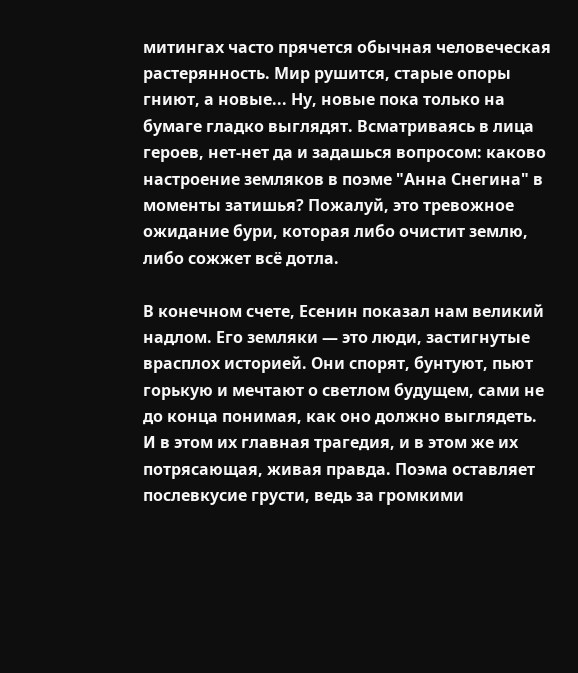митингах часто прячется обычная человеческая растерянность. Мир рушится, старые опоры гниют, а новые... Ну, новые пока только на бумаге гладко выглядят. Всматриваясь в лица героев, нет-нет да и задашься вопросом: каково настроение земляков в поэме "Анна Снегина" в моменты затишья? Пожалуй, это тревожное ожидание бури, которая либо очистит землю, либо сожжет всё дотла.

В конечном счете, Есенин показал нам великий надлом. Его земляки — это люди, застигнутые врасплох историей. Они спорят, бунтуют, пьют горькую и мечтают о светлом будущем, сами не до конца понимая, как оно должно выглядеть. И в этом их главная трагедия, и в этом же их потрясающая, живая правда. Поэма оставляет послевкусие грусти, ведь за громкими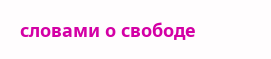словами о свободе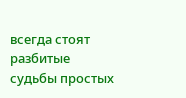всегда стоят разбитые судьбы простых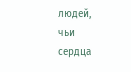людей, чьи сердца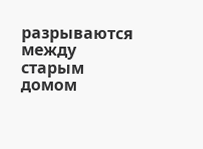разрываются между старым домом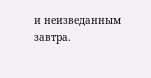и неизведанным завтра.